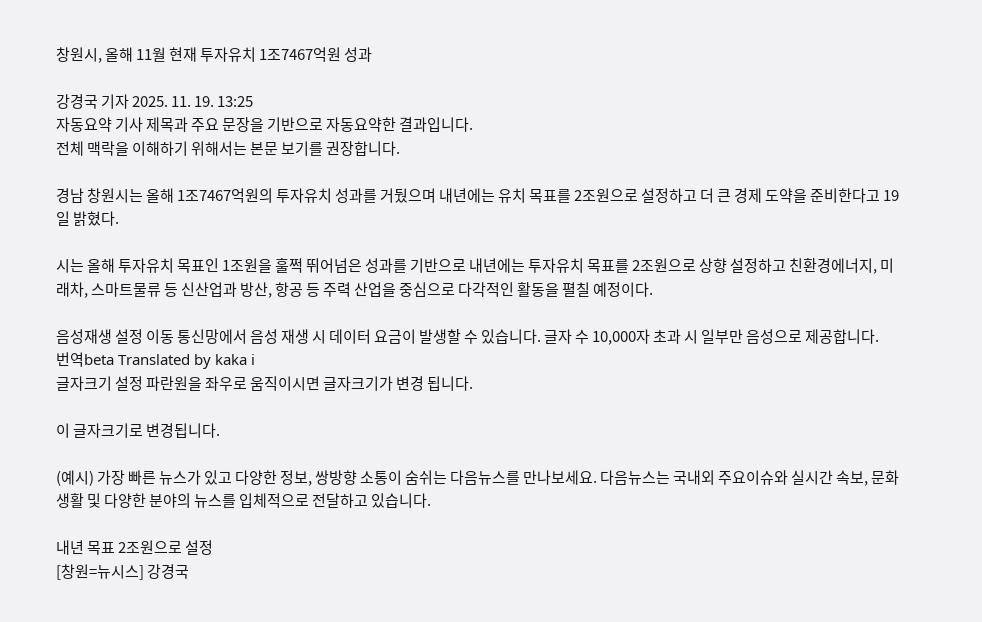창원시, 올해 11월 현재 투자유치 1조7467억원 성과

강경국 기자 2025. 11. 19. 13:25
자동요약 기사 제목과 주요 문장을 기반으로 자동요약한 결과입니다.
전체 맥락을 이해하기 위해서는 본문 보기를 권장합니다.

경남 창원시는 올해 1조7467억원의 투자유치 성과를 거뒀으며 내년에는 유치 목표를 2조원으로 설정하고 더 큰 경제 도약을 준비한다고 19일 밝혔다.

시는 올해 투자유치 목표인 1조원을 훌쩍 뛰어넘은 성과를 기반으로 내년에는 투자유치 목표를 2조원으로 상향 설정하고 친환경에너지, 미래차, 스마트물류 등 신산업과 방산, 항공 등 주력 산업을 중심으로 다각적인 활동을 펼칠 예정이다.

음성재생 설정 이동 통신망에서 음성 재생 시 데이터 요금이 발생할 수 있습니다. 글자 수 10,000자 초과 시 일부만 음성으로 제공합니다.
번역beta Translated by kaka i
글자크기 설정 파란원을 좌우로 움직이시면 글자크기가 변경 됩니다.

이 글자크기로 변경됩니다.

(예시) 가장 빠른 뉴스가 있고 다양한 정보, 쌍방향 소통이 숨쉬는 다음뉴스를 만나보세요. 다음뉴스는 국내외 주요이슈와 실시간 속보, 문화생활 및 다양한 분야의 뉴스를 입체적으로 전달하고 있습니다.

내년 목표 2조원으로 설정
[창원=뉴시스] 강경국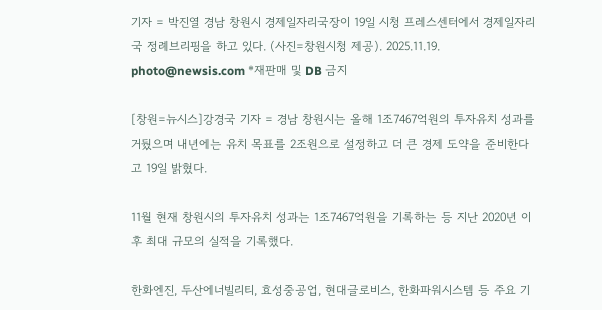기자 = 박진열 경남 창원시 경제일자리국장이 19일 시청 프레스센터에서 경제일자리국 정례브리핑을 하고 있다. (사진=창원시청 제공). 2025.11.19. photo@newsis.com *재판매 및 DB 금지

[창원=뉴시스]강경국 기자 = 경남 창원시는 올해 1조7467억원의 투자유치 성과를 거뒀으며 내년에는 유치 목표를 2조원으로 설정하고 더 큰 경제 도약을 준비한다고 19일 밝혔다.

11월 현재 창원시의 투자유치 성과는 1조7467억원을 기록하는 등 지난 2020년 이후 최대 규모의 실적을 기록했다.

한화엔진, 두산에너빌리티, 효성중공업, 현대글로비스, 한화파워시스템 등 주요 기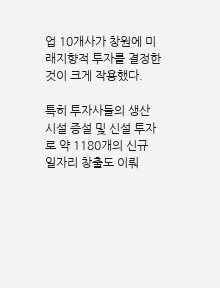업 10개사가 창원에 미래지향적 투자를 결정한 것이 크게 작용했다.

특히 투자사들의 생산 시설 증설 및 신설 투자로 약 1180개의 신규 일자리 창출도 이뤄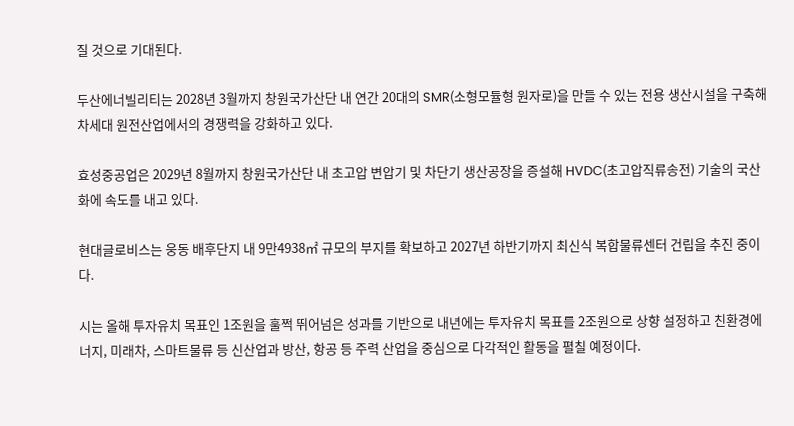질 것으로 기대된다.

두산에너빌리티는 2028년 3월까지 창원국가산단 내 연간 20대의 SMR(소형모듈형 원자로)을 만들 수 있는 전용 생산시설을 구축해 차세대 원전산업에서의 경쟁력을 강화하고 있다.

효성중공업은 2029년 8월까지 창원국가산단 내 초고압 변압기 및 차단기 생산공장을 증설해 HVDC(초고압직류송전) 기술의 국산화에 속도를 내고 있다.

현대글로비스는 웅동 배후단지 내 9만4938㎡ 규모의 부지를 확보하고 2027년 하반기까지 최신식 복합물류센터 건립을 추진 중이다.

시는 올해 투자유치 목표인 1조원을 훌쩍 뛰어넘은 성과를 기반으로 내년에는 투자유치 목표를 2조원으로 상향 설정하고 친환경에너지, 미래차, 스마트물류 등 신산업과 방산, 항공 등 주력 산업을 중심으로 다각적인 활동을 펼칠 예정이다.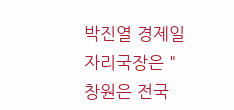박진열 경제일자리국장은 "창원은 전국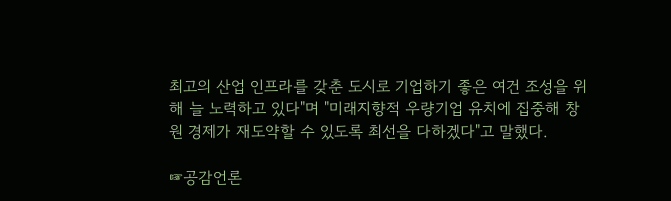최고의 산업 인프라를 갖춘 도시로 기업하기 좋은 여건 조성을 위해 늘 노력하고 있다"며 "미래지향적 우량기업 유치에 집중해 창원 경제가 재도약할 수 있도록 최선을 다하겠다"고 말했다.

☞공감언론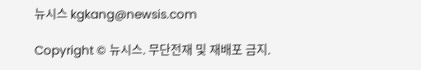뉴시스 kgkang@newsis.com

Copyright © 뉴시스. 무단전재 및 재배포 금지.